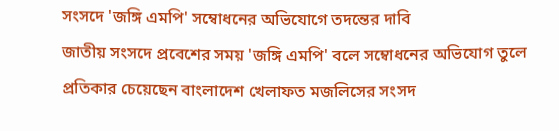সংসদে 'জঙ্গি এমপি' সম্বোধনের অভিযোগে তদন্তের দাবি
জাতীয় সংসদে প্রবেশের সময় 'জঙ্গি এমপি' বলে সম্বোধনের অভিযোগ তুলে প্রতিকার চেয়েছেন বাংলাদেশ খেলাফত মজলিসের সংসদ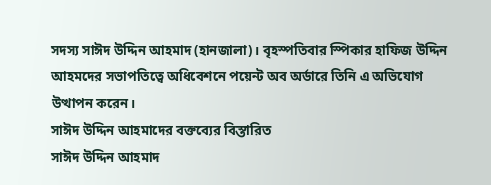সদস্য সাঈদ উদ্দিন আহমাদ (হানজালা)। বৃহস্পতিবার স্পিকার হাফিজ উদ্দিন আহমদের সভাপতিত্বে অধিবেশনে পয়েন্ট অব অর্ডারে তিনি এ অভিযোগ উত্থাপন করেন।
সাঈদ উদ্দিন আহমাদের বক্তব্যের বিস্তারিত
সাঈদ উদ্দিন আহমাদ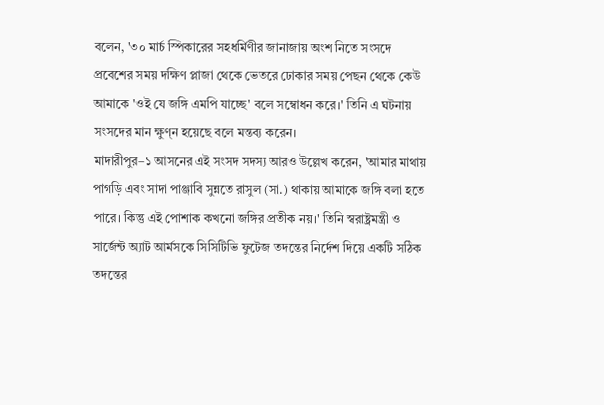বলেন, '৩০ মার্চ স্পিকারের সহধর্মিণীর জানাজায় অংশ নিতে সংসদে প্রবেশের সময় দক্ষিণ প্লাজা থেকে ভেতরে ঢোকার সময় পেছন থেকে কেউ আমাকে 'ওই যে জঙ্গি এমপি যাচ্ছে' বলে সম্বোধন করে।' তিনি এ ঘটনায় সংসদের মান ক্ষুণ্ন হয়েছে বলে মন্তব্য করেন।
মাদারীপুর–১ আসনের এই সংসদ সদস্য আরও উল্লেখ করেন, 'আমার মাথায় পাগড়ি এবং সাদা পাঞ্জাবি সুন্নতে রাসুল (সা.) থাকায় আমাকে জঙ্গি বলা হতে পারে। কিন্তু এই পোশাক কখনো জঙ্গির প্রতীক নয়।' তিনি স্বরাষ্ট্রমন্ত্রী ও সার্জেন্ট অ্যাট আর্মসকে সিসিটিভি ফুটেজ তদন্তের নির্দেশ দিয়ে একটি সঠিক তদন্তের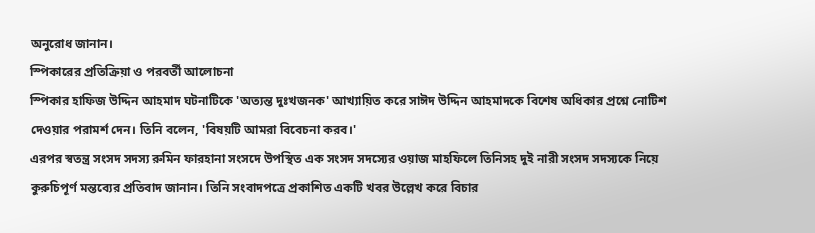অনুরোধ জানান।
স্পিকারের প্রতিক্রিয়া ও পরবর্তী আলোচনা
স্পিকার হাফিজ উদ্দিন আহমাদ ঘটনাটিকে 'অত্যন্ত দুঃখজনক' আখ্যায়িত করে সাঈদ উদ্দিন আহমাদকে বিশেষ অধিকার প্রশ্নে নোটিশ দেওয়ার পরামর্শ দেন। তিনি বলেন, 'বিষয়টি আমরা বিবেচনা করব।'
এরপর স্বতন্ত্র সংসদ সদস্য রুমিন ফারহানা সংসদে উপস্থিত এক সংসদ সদস্যের ওয়াজ মাহফিলে তিনিসহ দুই নারী সংসদ সদস্যকে নিয়ে কুরুচিপূর্ণ মন্তব্যের প্রতিবাদ জানান। তিনি সংবাদপত্রে প্রকাশিত একটি খবর উল্লেখ করে বিচার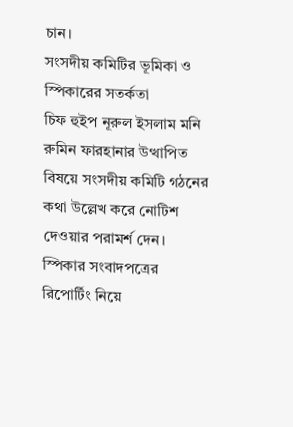চান।
সংসদীয় কমিটির ভূমিকা ও স্পিকারের সতর্কতা
চিফ হুইপ নূরুল ইসলাম মনি রুমিন ফারহানার উত্থাপিত বিষয়ে সংসদীয় কমিটি গঠনের কথা উল্লেখ করে নোটিশ দেওয়ার পরামর্শ দেন। স্পিকার সংবাদপত্রের রিপোর্টিং নিয়ে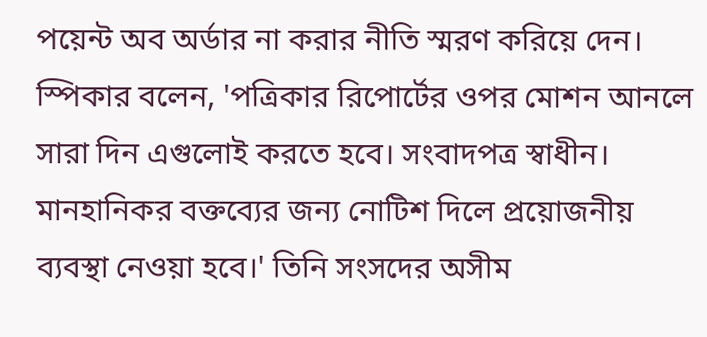পয়েন্ট অব অর্ডার না করার নীতি স্মরণ করিয়ে দেন।
স্পিকার বলেন, 'পত্রিকার রিপোর্টের ওপর মোশন আনলে সারা দিন এগুলোই করতে হবে। সংবাদপত্র স্বাধীন। মানহানিকর বক্তব্যের জন্য নোটিশ দিলে প্রয়োজনীয় ব্যবস্থা নেওয়া হবে।' তিনি সংসদের অসীম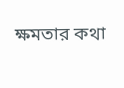ক্ষমতার কথা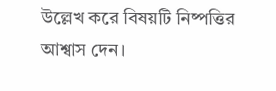উল্লেখ করে বিষয়টি নিষ্পত্তির আশ্বাস দেন।